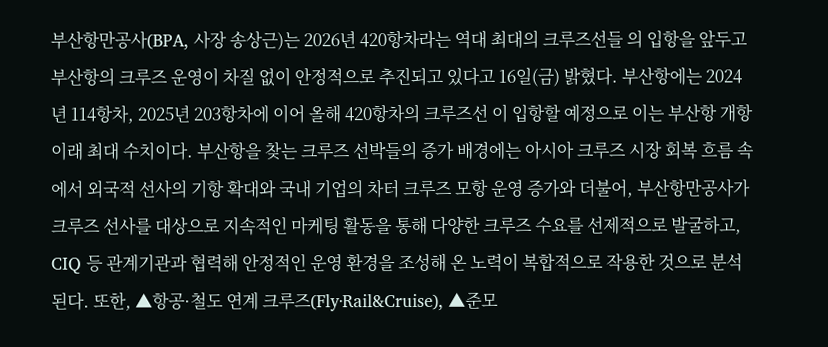부산항만공사(BPA, 사장 송상근)는 2026년 420항차라는 역대 최대의 크루즈선들 의 입항을 앞두고 부산항의 크루즈 운영이 차질 없이 안정적으로 추진되고 있다고 16일(금) 밝혔다. 부산항에는 2024년 114항차, 2025년 203항차에 이어 올해 420항차의 크루즈선 이 입항할 예정으로 이는 부산항 개항 이래 최대 수치이다. 부산항을 찾는 크루즈 선박들의 증가 배경에는 아시아 크루즈 시장 회복 흐름 속 에서 외국적 선사의 기항 확대와 국내 기업의 차터 크루즈 모항 운영 증가와 더불어, 부산항만공사가 크루즈 선사를 대상으로 지속적인 마케팅 활동을 통해 다양한 크루즈 수요를 선제적으로 발굴하고, CIQ 등 관계기관과 협력해 안정적인 운영 환경을 조성해 온 노력이 복합적으로 작용한 것으로 분석된다. 또한, ▲항공·철도 연계 크루즈(Fly·Rail&Cruise), ▲준모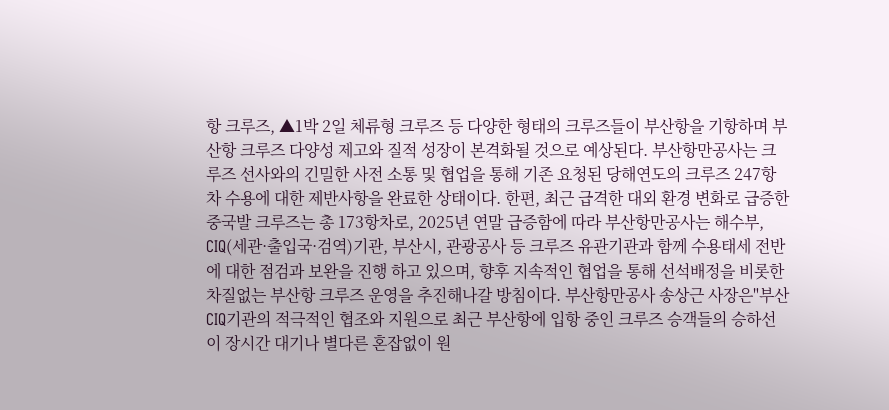항 크루즈, ▲1박 2일 체류형 크루즈 등 다양한 형태의 크루즈들이 부산항을 기항하며 부산항 크루즈 다양성 제고와 질적 성장이 본격화될 것으로 예상된다. 부산항만공사는 크루즈 선사와의 긴밀한 사전 소통 및 협업을 통해 기존 요청된 당해연도의 크루즈 247항차 수용에 대한 제반사항을 완료한 상태이다. 한편, 최근 급격한 대외 환경 변화로 급증한 중국발 크루즈는 총 173항차로, 2025년 연말 급증함에 따라 부산항만공사는 해수부, CIQ(세관·출입국·검역)기관, 부산시, 관광공사 등 크루즈 유관기관과 함께 수용태세 전반에 대한 점검과 보완을 진행 하고 있으며, 향후 지속적인 협업을 통해 선석배정을 비롯한 차질없는 부산항 크루즈 운영을 추진해나갈 방침이다. 부산항만공사 송상근 사장은"부산 CIQ기관의 적극적인 협조와 지원으로 최근 부산항에 입항 중인 크루즈 승객들의 승하선이 장시간 대기나 별다른 혼잡없이 원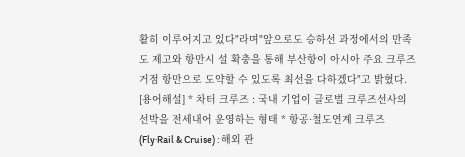활히 이루어지고 있다"라며"앞으로도 승하선 과정에서의 만족도 제고와 항만시 설 확충을 통해 부산항이 아시아 주요 크루즈 거점 항만으로 도약할 수 있도록 최선을 다하겠다"고 밝혔다.
[용어해설] * 차터 크루즈 : 국내 기업이 글로벌 크루즈선사의 선박을 전세내어 운영하는 형태 * 항공·철도연계 크루즈(Fly·Rail & Cruise) : 해외 관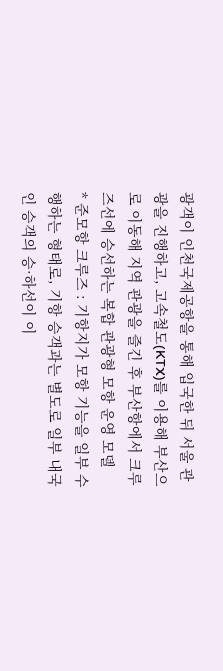광객이 인천국제공항을 통해 입국한 뒤 서울 관광을 진행하고, 고속철도(KTX)를 이용해 부산으로 이동해 지역 관광을 즐긴 후 부산항에서 크루즈선에 승선하는 복합 관광형 모항 운영 모델
* 준모항 크루즈 : 기항지가 모항 기능을 일부 수행하는 형태로, 기항 승객과는 별도로 일부 내국인 승객의 승·하선이 이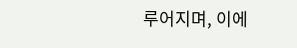루어지며, 이에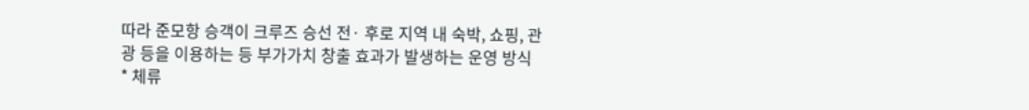따라 준모항 승객이 크루즈 승선 전· 후로 지역 내 숙박, 쇼핑, 관광 등을 이용하는 등 부가가치 창출 효과가 발생하는 운영 방식
* 체류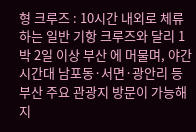형 크루즈 : 10시간 내외로 체류하는 일반 기항 크루즈와 달리 1박 2일 이상 부산 에 머물며, 야간 시간대 남포동·서면·광안리 등 부산 주요 관광지 방문이 가능해 지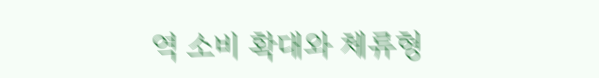역 소비 확대와 체류형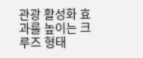관광 활성화 효과를 높이는 크루즈 형태